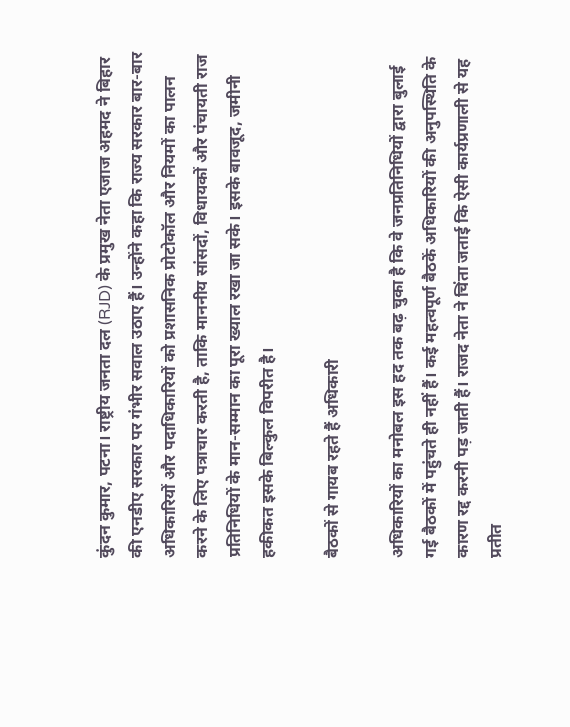कुंदन कुमार, पटना‌। राष्ट्रीय जनता दल (RJD) के प्रमुख नेता एजाज अहमद ने बिहार की एनडीए सरकार पर गंभीर सवाल उठाए हैं। उन्होंने कहा कि राज्य सरकार बार-बार अधिकारियों और पदाधिकारियों को प्रशासनिक प्रोटोकॉल और नियमों का पालन करने के लिए पत्राचार करती है, ताकि माननीय सांसदों, विधायकों और पंचायती राज प्रतिनिधियों के मान-सम्मान का पूरा ख्याल रखा जा सके। इसके बावजूद, जमीनी हकीकत इसके बिल्कुल विपरीत है।

बैठकों से गायब रहते हैं अधिकारी

अधिकारियों का मनोबल इस हद तक बढ़ चुका है कि वे जनप्रतिनिधियों द्वारा बुलाई गई बैठकों में पहुंचते ही नहीं हैं। कई महत्वपूर्ण बैठकें अधिकारियों की अनुपस्थिति के कारण रद्द करनी पड़ जाती हैं। राजद नेता ने चिंता जताई कि ऐसी कार्यप्रणाली से यह प्रतीत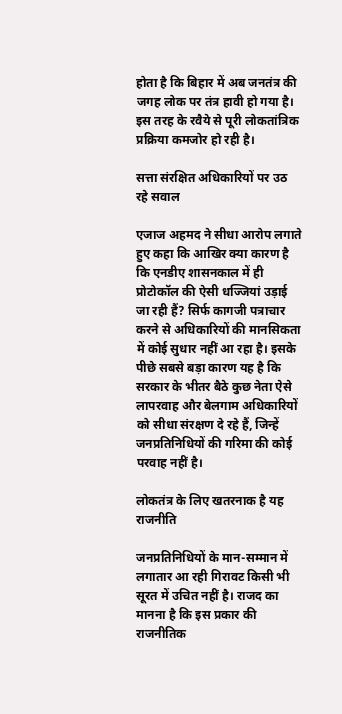होता है कि बिहार में अब जनतंत्र की जगह लोक पर तंत्र हावी हो गया है। इस तरह के रवैये से पूरी लोकतांत्रिक प्रक्रिया कमजोर हो रही है।

सत्ता संरक्षित अधिकारियों पर उठ रहे सवाल

एजाज अहमद ने सीधा आरोप लगाते हुए कहा कि आखिर क्या कारण है कि एनडीए शासनकाल में ही प्रोटोकॉल की ऐसी धज्जियां उड़ाई जा रही हैं? सिर्फ कागजी पत्राचार करने से अधिकारियों की मानसिकता में कोई सुधार नहीं आ रहा है। इसके पीछे सबसे बड़ा कारण यह है कि सरकार के भीतर बैठे कुछ नेता ऐसे लापरवाह और बेलगाम अधिकारियों को सीधा संरक्षण दे रहे हैं, जिन्हें जनप्रतिनिधियों की गरिमा की कोई परवाह नहीं है।

लोकतंत्र के लिए खतरनाक है यह राजनीति

जनप्रतिनिधियों के मान-सम्मान में लगातार आ रही गिरावट किसी भी सूरत में उचित नहीं है। राजद का मानना है कि इस प्रकार की राजनीतिक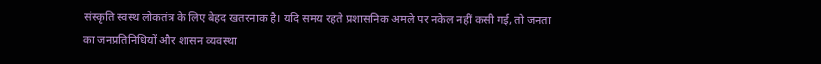संस्कृति स्वस्थ लोकतंत्र के लिए बेहद खतरनाक है। यदि समय रहते प्रशासनिक अमले पर नकेल नहीं कसी गई, तो जनता का जनप्रतिनिधियों और शासन व्यवस्था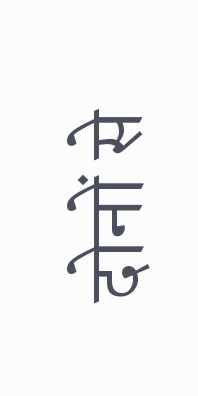दोनों से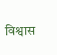विश्वास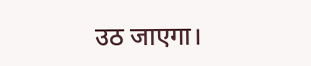उठ जाएगा।